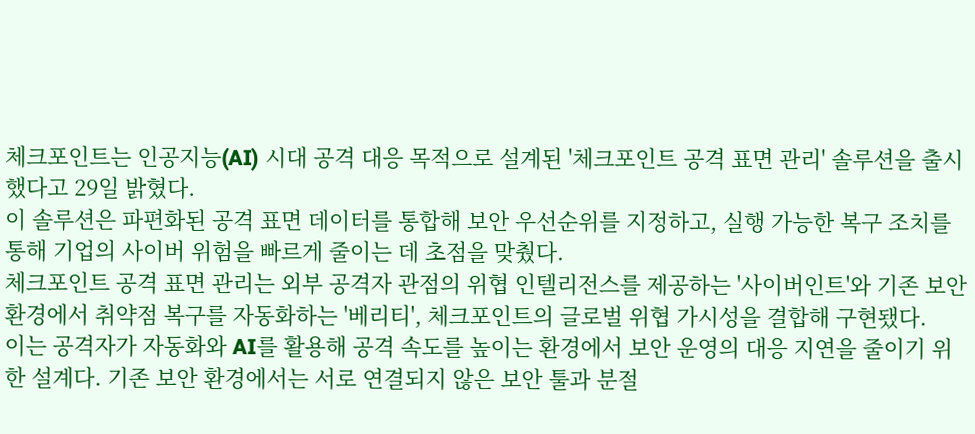체크포인트는 인공지능(AI) 시대 공격 대응 목적으로 설계된 '체크포인트 공격 표면 관리' 솔루션을 출시했다고 29일 밝혔다.
이 솔루션은 파편화된 공격 표면 데이터를 통합해 보안 우선순위를 지정하고, 실행 가능한 복구 조치를 통해 기업의 사이버 위험을 빠르게 줄이는 데 초점을 맞췄다.
체크포인트 공격 표면 관리는 외부 공격자 관점의 위협 인텔리전스를 제공하는 '사이버인트'와 기존 보안 환경에서 취약점 복구를 자동화하는 '베리티', 체크포인트의 글로벌 위협 가시성을 결합해 구현됐다.
이는 공격자가 자동화와 AI를 활용해 공격 속도를 높이는 환경에서 보안 운영의 대응 지연을 줄이기 위한 설계다. 기존 보안 환경에서는 서로 연결되지 않은 보안 툴과 분절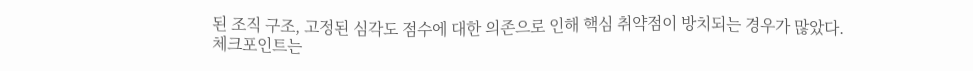된 조직 구조, 고정된 심각도 점수에 대한 의존으로 인해 핵심 취약점이 방치되는 경우가 많았다.
체크포인트는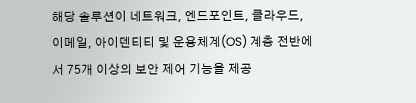해당 솔루션이 네트워크, 엔드포인트, 클라우드, 이메일, 아이덴티티 및 운용체계(OS) 계층 전반에서 75개 이상의 보안 제어 기능을 제공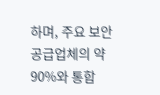하며, 주요 보안 공급업체의 약 90%와 통합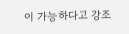이 가능하다고 강조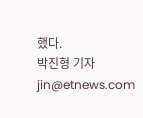했다.
박진형 기자 jin@etnews.com